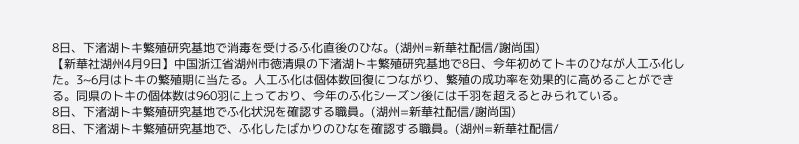8日、下渚湖トキ繁殖研究基地で消毒を受けるふ化直後のひな。(湖州=新華社配信/謝尚国)
【新華社湖州4月9日】中国浙江省湖州市徳清県の下渚湖トキ繁殖研究基地で8日、今年初めてトキのひなが人工ふ化した。3~6月はトキの繁殖期に当たる。人工ふ化は個体数回復につながり、繁殖の成功率を効果的に高めることができる。同県のトキの個体数は960羽に上っており、今年のふ化シーズン後には千羽を超えるとみられている。
8日、下渚湖トキ繁殖研究基地でふ化状況を確認する職員。(湖州=新華社配信/謝尚国)
8日、下渚湖トキ繁殖研究基地で、ふ化したばかりのひなを確認する職員。(湖州=新華社配信/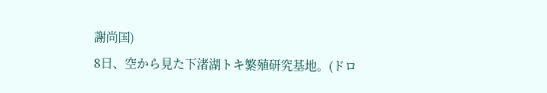謝尚国)
8日、空から見た下渚湖トキ繁殖研究基地。(ドロ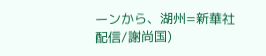ーンから、湖州=新華社配信/謝尚国)